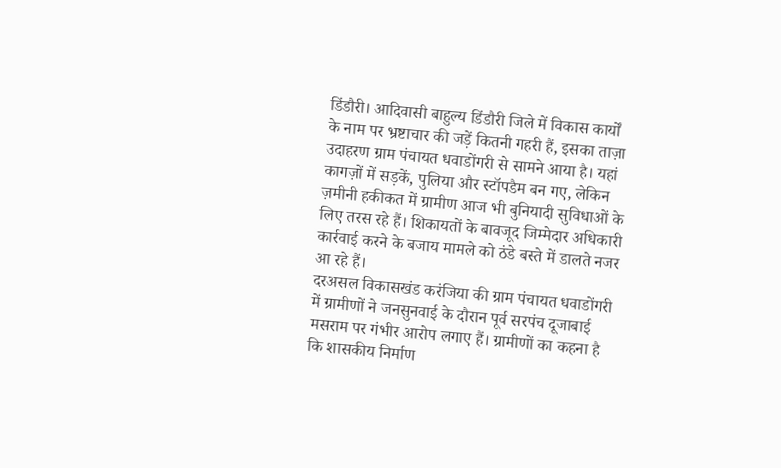डिंडौरी। आदिवासी बाहुल्य डिंडौरी जिले में विकास कार्यों के नाम पर भ्रष्टाचार की जड़ें कितनी गहरी हैं, इसका ताज़ा उदाहरण ग्राम पंचायत धवाडोंगरी से सामने आया है। यहां कागज़ों में सड़कें, पुलिया और स्टॉपडैम बन गए, लेकिन ज़मीनी हकीकत में ग्रामीण आज भी बुनियादी सुविधाओं के लिए तरस रहे हैं। शिकायतों के बावजूद जिम्मेदार अधिकारी कार्रवाई करने के बजाय मामले को ठंडे बस्ते में डालते नजर आ रहे हैं।
दरअसल विकासखंड करंजिया की ग्राम पंचायत धवाडोंगरी में ग्रामीणों ने जनसुनवाई के दौरान पूर्व सरपंच दूजाबाई मसराम पर गंभीर आरोप लगाए हैं। ग्रामीणों का कहना है कि शासकीय निर्माण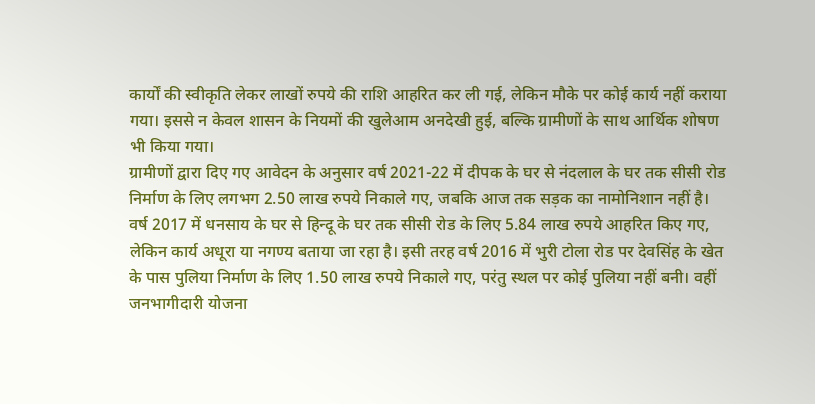कार्यों की स्वीकृति लेकर लाखों रुपये की राशि आहरित कर ली गई, लेकिन मौके पर कोई कार्य नहीं कराया गया। इससे न केवल शासन के नियमों की खुलेआम अनदेखी हुई, बल्कि ग्रामीणों के साथ आर्थिक शोषण भी किया गया।
ग्रामीणों द्वारा दिए गए आवेदन के अनुसार वर्ष 2021-22 में दीपक के घर से नंदलाल के घर तक सीसी रोड निर्माण के लिए लगभग 2.50 लाख रुपये निकाले गए, जबकि आज तक सड़क का नामोनिशान नहीं है। वर्ष 2017 में धनसाय के घर से हिन्दू के घर तक सीसी रोड के लिए 5.84 लाख रुपये आहरित किए गए, लेकिन कार्य अधूरा या नगण्य बताया जा रहा है। इसी तरह वर्ष 2016 में भुरी टोला रोड पर देवसिंह के खेत के पास पुलिया निर्माण के लिए 1.50 लाख रुपये निकाले गए, परंतु स्थल पर कोई पुलिया नहीं बनी। वहीं जनभागीदारी योजना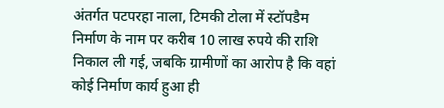अंतर्गत पटपरहा नाला, टिमकी टोला में स्टॉपडैम निर्माण के नाम पर करीब 10 लाख रुपये की राशि निकाल ली गई, जबकि ग्रामीणों का आरोप है कि वहां कोई निर्माण कार्य हुआ ही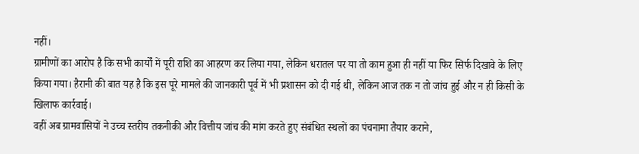नहीं।
ग्रामीणों का आरोप है कि सभी कार्यों में पूरी राशि का आहरण कर लिया गया, लेकिन धरातल पर या तो काम हुआ ही नहीं या फिर सिर्फ दिखावे के लिए किया गया। हैरानी की बात यह है कि इस पूरे मामले की जानकारी पूर्व में भी प्रशासन को दी गई थी, लेकिन आज तक न तो जांच हुई और न ही किसी के खिलाफ कार्रवाई।
वहीं अब ग्रामवासियों ने उच्च स्तरीय तकनीकी और वित्तीय जांच की मांग करते हुए संबंधित स्थलों का पंचनामा तैयार कराने,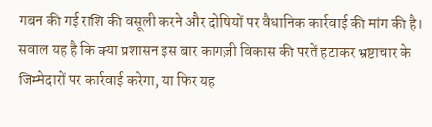गबन की गई राशि की वसूली करने और दोषियों पर वैधानिक कार्रवाई की मांग की है। सवाल यह है कि क्या प्रशासन इस बार कागज़ी विकास की परतें हटाकर भ्रष्टाचार के जिम्मेदारों पर कार्रवाई करेगा, या फिर यह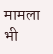मामला भी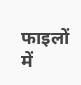फाइलों में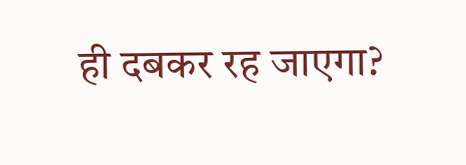ही दबकर रह जाएगा?